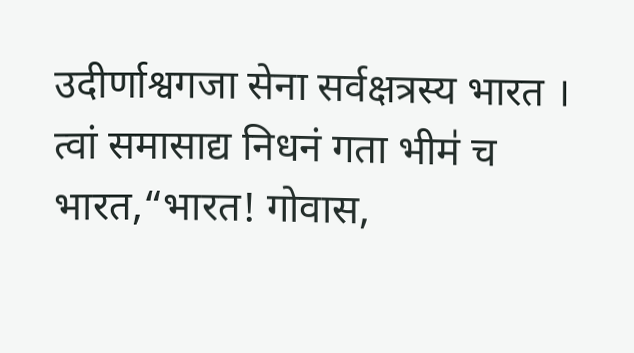उदीर्णाश्वगजा सेना सर्वक्षत्रस्य भारत । त्वां समासाद्य निधनं गता भीम॑ च भारत,“भारत! गोवास,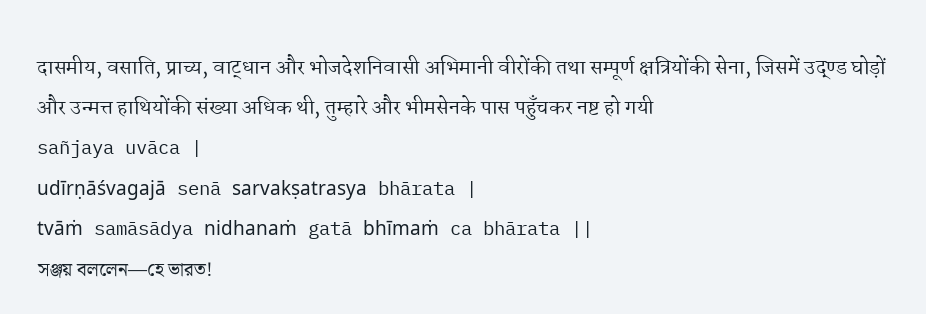दासमीय, वसाति, प्राच्य, वाट्धान और भोजदेशनिवासी अभिमानी वीरोंकी तथा सम्पूर्ण क्षत्रियोंकी सेना, जिसमें उद्ण्ड घोड़ों और उन्मत्त हाथियोंकी संख्या अधिक थी, तुम्हारे और भीमसेनके पास पहुँचकर नष्ट हो गयी
sañjaya uvāca |
udīrṇāśvagajā senā sarvakṣatrasya bhārata |
tvāṁ samāsādya nidhanaṁ gatā bhīmaṁ ca bhārata ||
সঞ্জয় বললেন—হে ভারত!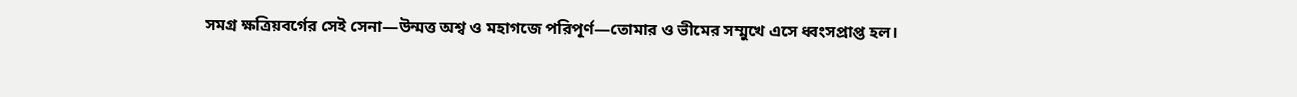সমগ্র ক্ষত্রিয়বর্গের সেই সেনা—উন্মত্ত অশ্ব ও মহাগজে পরিপূর্ণ—তোমার ও ভীমের সম্মুখে এসে ধ্বংসপ্রাপ্ত হল।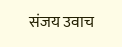संजय उवाच